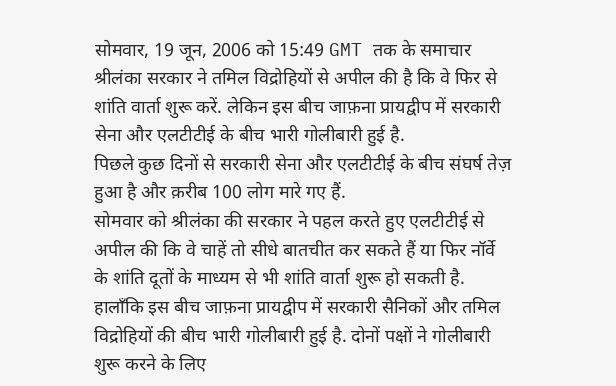सोमवार, 19 जून, 2006 को 15:49 GMT तक के समाचार
श्रीलंका सरकार ने तमिल विद्रोहियों से अपील की है कि वे फिर से शांति वार्ता शुरू करें. लेकिन इस बीच जाफ़ना प्रायद्वीप में सरकारी सेना और एलटीटीई के बीच भारी गोलीबारी हुई है.
पिछले कुछ दिनों से सरकारी सेना और एलटीटीई के बीच संघर्ष तेज़ हुआ है और क़रीब 100 लोग मारे गए हैं.
सोमवार को श्रीलंका की सरकार ने पहल करते हुए एलटीटीई से अपील की कि वे चाहें तो सीधे बातचीत कर सकते हैं या फिर नॉर्वे के शांति दूतों के माध्यम से भी शांति वार्ता शुरू हो सकती है.
हालाँकि इस बीच जाफ़ना प्रायद्वीप में सरकारी सैनिकों और तमिल विद्रोहियों की बीच भारी गोलीबारी हुई है. दोनों पक्षों ने गोलीबारी शुरू करने के लिए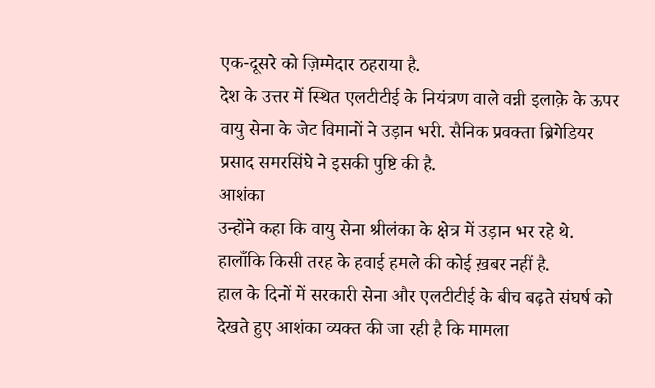एक-दूसरे को ज़िम्मेदार ठहराया है.
देश के उत्तर में स्थित एलटीटीई के नियंत्रण वाले वन्नी इलाक़े के ऊपर वायु सेना के जेट विमानों ने उड़ान भरी. सैनिक प्रवक्ता ब्रिगेडियर प्रसाद समरसिंघे ने इसकी पुष्टि की है.
आशंका
उन्होंने कहा कि वायु सेना श्रीलंका के क्षेत्र में उड़ान भर रहे थे. हालाँकि किसी तरह के हवाई हमले की कोई ख़बर नहीं है.
हाल के दिनों में सरकारी सेना और एलटीटीई के बीच बढ़ते संघर्ष को देखते हुए आशंका व्यक्त की जा रही है कि मामला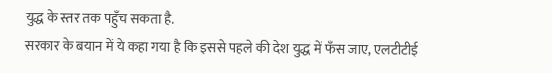युद्ध के स्तर तक पहुँच सकता है.
सरकार के बयान में ये कहा गया है कि इससे पहले की देश युद्ध में फँस जाए, एलटीटीई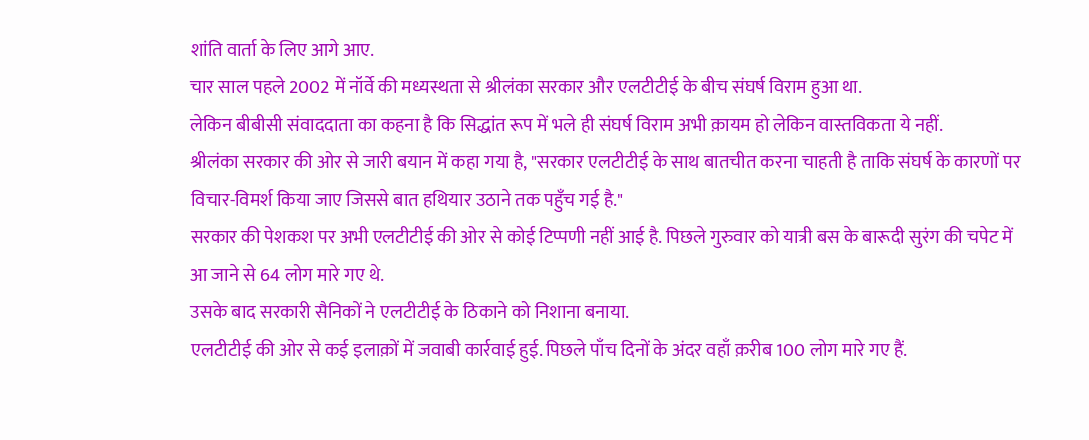शांति वार्ता के लिए आगे आए.
चार साल पहले 2002 में नॉर्वे की मध्यस्थता से श्रीलंका सरकार और एलटीटीई के बीच संघर्ष विराम हुआ था.
लेकिन बीबीसी संवाददाता का कहना है कि सिद्धांत रूप में भले ही संघर्ष विराम अभी क़ायम हो लेकिन वास्तविकता ये नहीं.
श्रीलंका सरकार की ओर से जारी बयान में कहा गया है, "सरकार एलटीटीई के साथ बातचीत करना चाहती है ताकि संघर्ष के कारणों पर विचार-विमर्श किया जाए जिससे बात हथियार उठाने तक पहुँच गई है."
सरकार की पेशकश पर अभी एलटीटीई की ओर से कोई टिप्पणी नहीं आई है. पिछले गुरुवार को यात्री बस के बारूदी सुरंग की चपेट में आ जाने से 64 लोग मारे गए थे.
उसके बाद सरकारी सैनिकों ने एलटीटीई के ठिकाने को निशाना बनाया.
एलटीटीई की ओर से कई इलाक़ों में जवाबी कार्रवाई हुई. पिछले पाँच दिनों के अंदर वहाँ क़रीब 100 लोग मारे गए हैं.